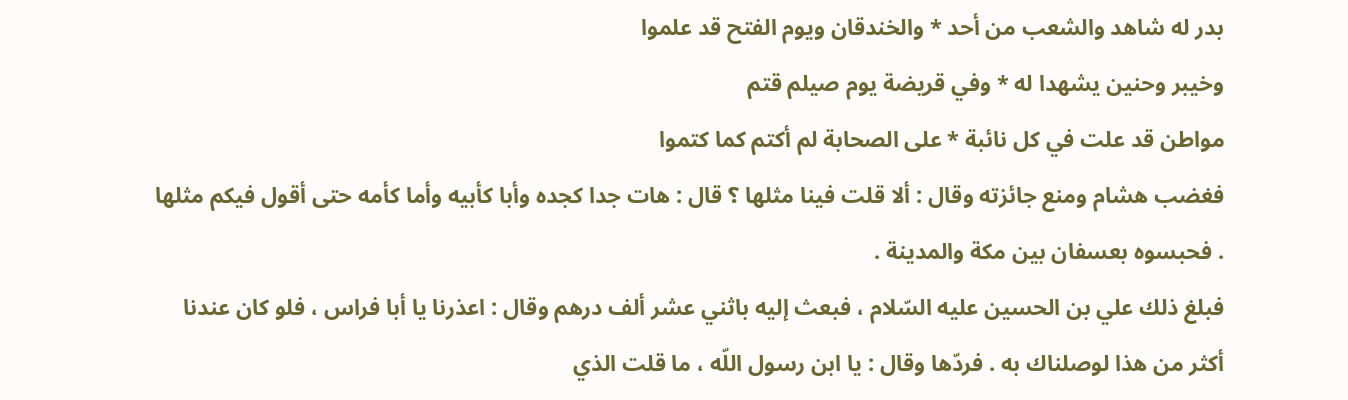بدر له شاهد والشعب من أحد * والخندقان ويوم الفتح قد علموا
وخيبر وحنين يشهدا له * وفي قريضة يوم صيلم قتم
مواطن قد علت في كل نائبة * على الصحابة لم أكتم كما كتموا
فغضب هشام ومنع جائزته وقال : ألا قلت فينا مثلها ؟ قال : هات جدا كجده وأبا كأبيه وأما كأمه حتى أقول فيكم مثلها . فحبسوه بعسفان بين مكة والمدينة .
فبلغ ذلك علي بن الحسين عليه السّلام ، فبعث إليه باثني عشر ألف درهم وقال : اعذرنا يا أبا فراس ، فلو كان عندنا أكثر من هذا لوصلناك به . فردّها وقال : يا ابن رسول اللّه ، ما قلت الذي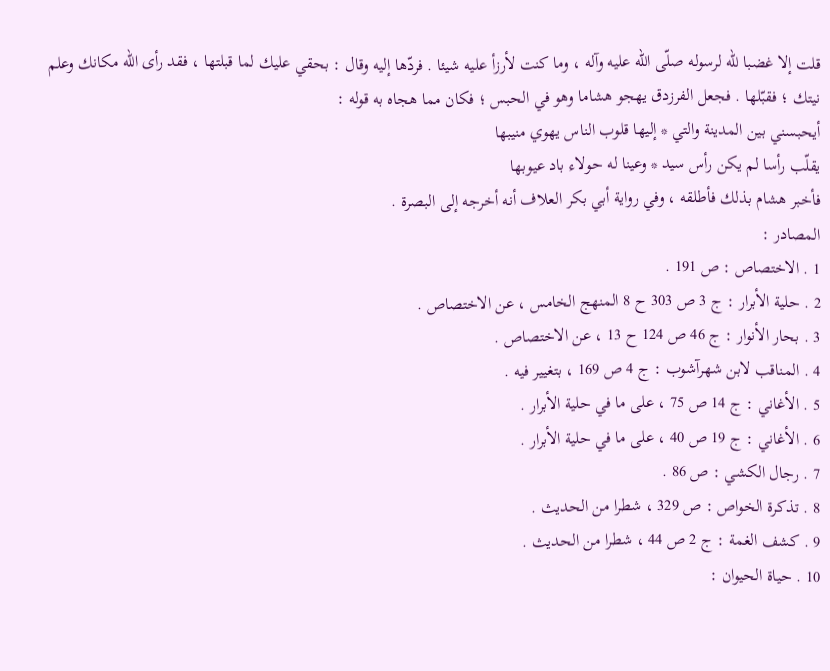قلت إلا غضبا للّه لرسوله صلّى اللّه عليه وآله ، وما كنت لأرزأ عليه شيئا . فردّها إليه وقال : بحقي عليك لما قبلتها ، فقد رأى اللّه مكانك وعلم نيتك ؛ فقبّلها . فجعل الفرزدق يهجو هشاما وهو في الحبس ؛ فكان مما هجاه به قوله :
أيحبسني بين المدينة والتي * إليها قلوب الناس يهوي منيبها
يقلّب رأسا لم يكن رأس سيد * وعينا له حولاء باد عيوبها
فأخبر هشام بذلك فأطلقه ، وفي رواية أبي بكر العلاف أنه أخرجه إلى البصرة .
المصادر :
1 . الاختصاص : ص 191 .
2 . حلية الأبرار : ج 3 ص 303 ح 8 المنهج الخامس ، عن الاختصاص .
3 . بحار الأنوار : ج 46 ص 124 ح 13 ، عن الاختصاص .
4 . المناقب لابن شهرآشوب : ج 4 ص 169 ، بتغيير فيه .
5 . الأغاني : ج 14 ص 75 ، على ما في حلية الأبرار .
6 . الأغاني : ج 19 ص 40 ، على ما في حلية الأبرار .
7 . رجال الكشي : ص 86 .
8 . تذكرة الخواص : ص 329 ، شطرا من الحديث .
9 . كشف الغمة : ج 2 ص 44 ، شطرا من الحديث .
10 . حياة الحيوان :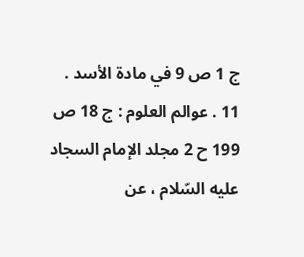ج 1 ص 9 في مادة الأسد .
11 . عوالم العلوم : ج 18 ص 199 ح 2 مجلد الإمام السجاد عليه السّلام ، عن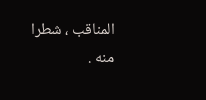المناقب ، شطرا منه .